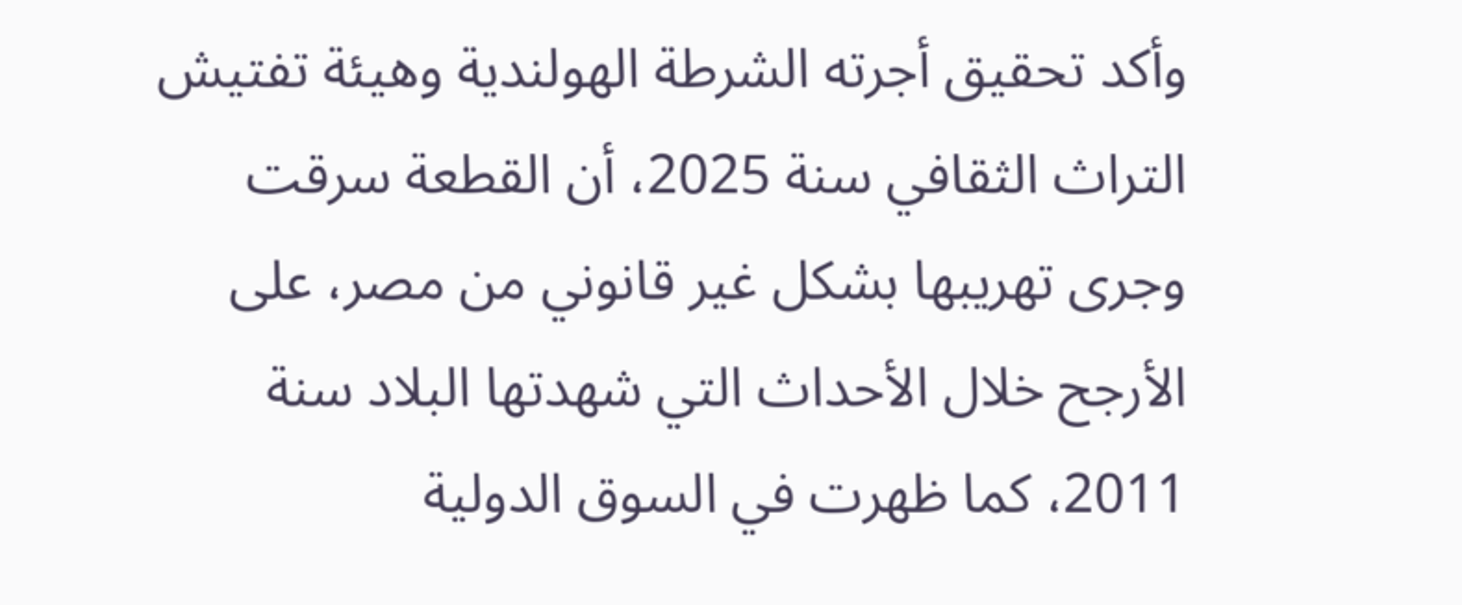وأكد تحقيق أجرته الشرطة الهولندية وهيئة تفتيش التراث الثقافي سنة 2025، أن القطعة سرقت وجرى تهريبها بشكل غير قانوني من مصر، على الأرجح خلال الأحداث التي شهدتها البلاد سنة 2011، كما ظهرت في السوق الدولية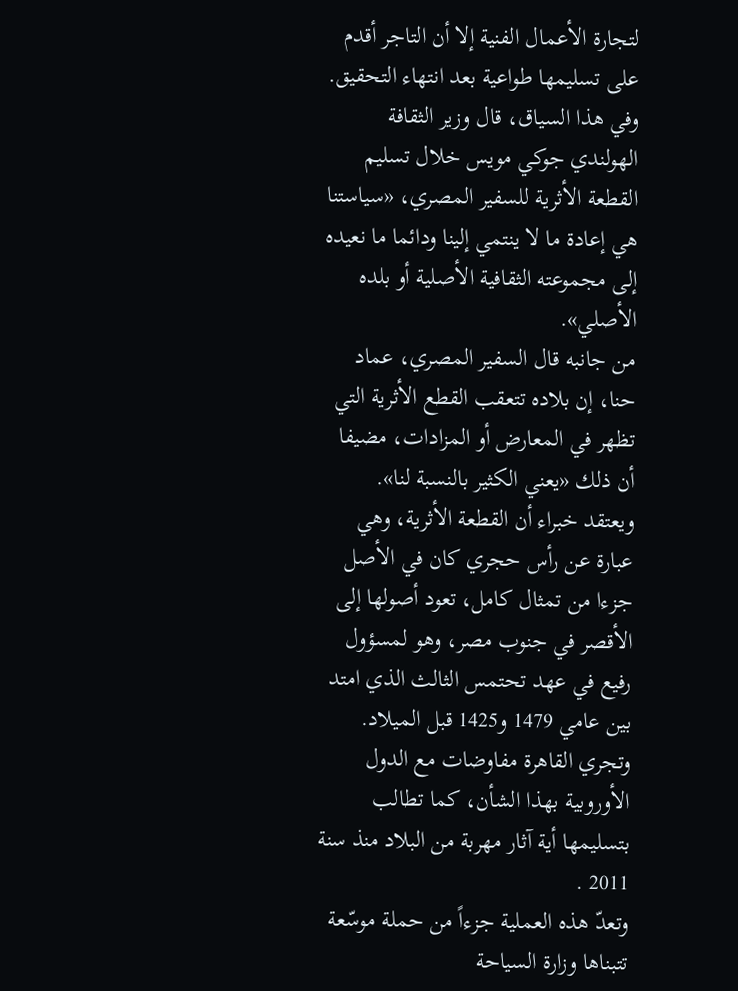لتجارة الأعمال الفنية إلا أن التاجر أقدم على تسليمها طواعية بعد انتهاء التحقيق.
وفي هذا السياق، قال وزير الثقافة الهولندي جوكي مويس خلال تسليم القطعة الأثرية للسفير المصري، «سياستنا هي إعادة ما لا ينتمي إلينا ودائما ما نعيده إلى مجموعته الثقافية الأصلية أو بلده الأصلي».
من جانبه قال السفير المصري، عماد حنا، إن بلاده تتعقب القطع الأثرية التي تظهر في المعارض أو المزادات، مضيفا أن ذلك «يعني الكثير بالنسبة لنا».
ويعتقد خبراء أن القطعة الأثرية، وهي عبارة عن رأس حجري كان في الأصل جزءا من تمثال كامل، تعود أصولها إلى الأقصر في جنوب مصر، وهو لمسؤول رفيع في عهد تحتمس الثالث الذي امتد بين عامي 1479 و1425 قبل الميلاد.
وتجري القاهرة مفاوضات مع الدول الأوروبية بهذا الشأن، كما تطالب بتسليمها أية آثار مهربة من البلاد منذ سنة 2011 .
وتعدّ هذه العملية جزءاً من حملة موسّعة تتبناها وزارة السياحة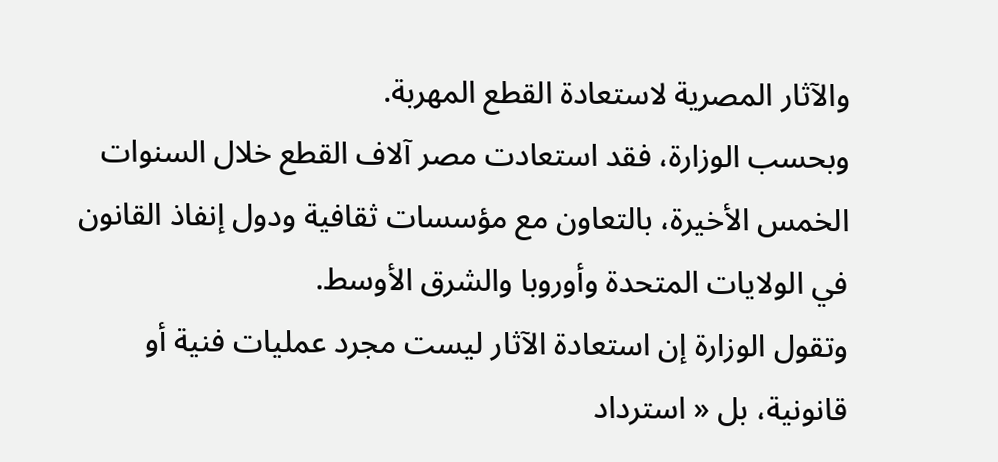والآثار المصرية لاستعادة القطع المهربة.
وبحسب الوزارة، فقد استعادت مصر آلاف القطع خلال السنوات الخمس الأخيرة، بالتعاون مع مؤسسات ثقافية ودول إنفاذ القانون في الولايات المتحدة وأوروبا والشرق الأوسط.
وتقول الوزارة إن استعادة الآثار ليست مجرد عمليات فنية أو قانونية، بل « استرداد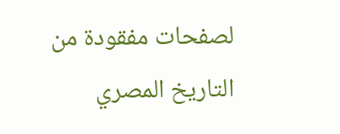لصفحات مفقودة من التاريخ المصري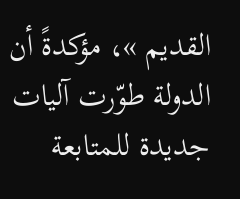القديم »، مؤكدةً أن الدولة طوّرت آليات جديدة للمتابعة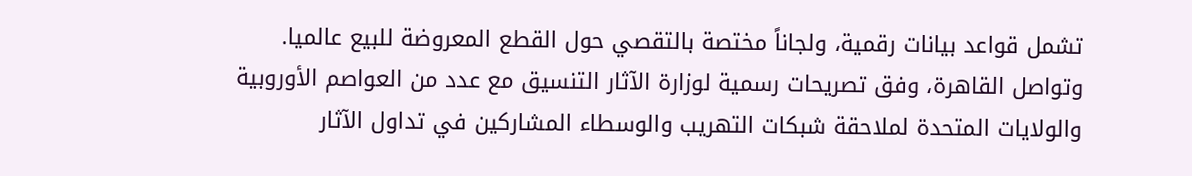تشمل قواعد بيانات رقمية، ولجاناً مختصة بالتقصي حول القطع المعروضة للبيع عالميا.
وتواصل القاهرة، وفق تصريحات رسمية لوزارة الآثار التنسيق مع عدد من العواصم الأوروبية والولايات المتحدة لملاحقة شبكات التهريب والوسطاء المشاركين في تداول الآثار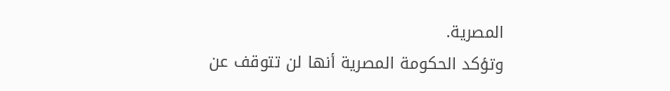المصرية.
وتؤكد الحكومة المصرية أنها لن تتوقف عن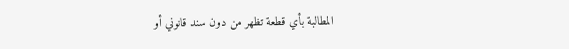المطالبة بأي قطعة تظهر من دون سند قانوني أو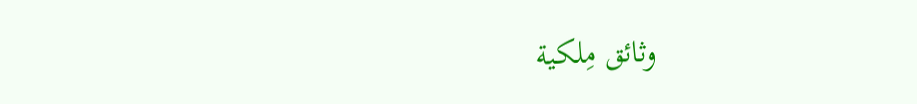وثائق مِلكية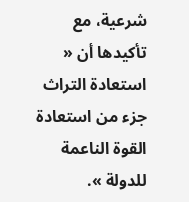شرعية، مع تأكيدها أن « استعادة التراث جزء من استعادة القوة الناعمة للدولة ».